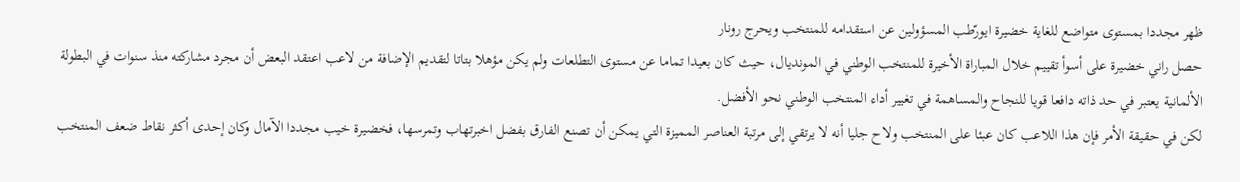ظهر مجددا بمستوى متواضع للغاية خضيرة ايورّطب المسؤولين عن استقدامه للمنتخب ويحرج رونار
حصل راني خضيرة على أسوأ تقييم خلال المباراة الأخيرة للمنتخب الوطني في المونديال، حيث كان بعيدا تماما عن مستوى التطلعات ولم يكن مؤهلا بتاتا لتقديم الإضافة من لاعب اعتقد البعض أن مجرد مشاركته منذ سنوات في البطولة الألمانية يعتبر في حد ذاته دافعا قويا للنجاح والمساهمة في تغيير أداء المنتخب الوطني نحو الأفضل.
لكن في حقيقة الأمر فإن هذا اللاعب كان عبئا على المنتخب ولاح جليا أنه لا يرتقي إلى مرتبة العناصر المميزة التي يمكن أن تصنع الفارق بفضل اخبرتهاب وتمرسها، فخضيرة خيب مجددا الآمال وكان إحدى أكثر نقاط ضعف المنتخب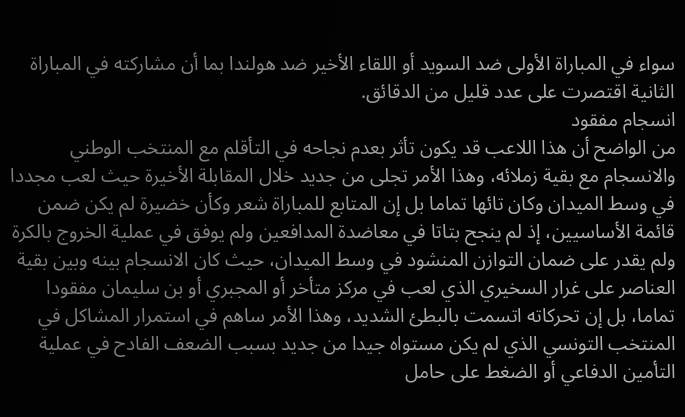سواء في المباراة الأولى ضد السويد أو اللقاء الأخير ضد هولندا بما أن مشاركته في المباراة الثانية اقتصرت على عدد قليل من الدقائق.
انسجام مفقود
من الواضح أن هذا اللاعب قد يكون تأثر بعدم نجاحه في التأقلم مع المنتخب الوطني والانسجام مع بقية زملائه، وهذا الأمر تجلى من جديد خلال المقابلة الأخيرة حيث لعب مجددا في وسط الميدان وكان تائها تماما بل إن المتابع للمباراة شعر وكأن خضيرة لم يكن ضمن قائمة الأساسيين، إذ لم ينجح بتاتا في معاضدة المدافعين ولم يوفق في عملية الخروج بالكرة ولم يقدر على ضمان التوازن المنشود في وسط الميدان، حيث كان الانسجام بينه وبين بقية العناصر على غرار السخيري الذي لعب في مركز متأخر أو المجبري أو بن سليمان مفقودا تماما، بل إن تحركاته اتسمت بالبطئ الشديد، وهذا الأمر ساهم في استمرار المشاكل في المنتخب التونسي الذي لم يكن مستواه جيدا من جديد بسبب الضعف الفادح في عملية التأمين الدفاعي أو الضغط على حامل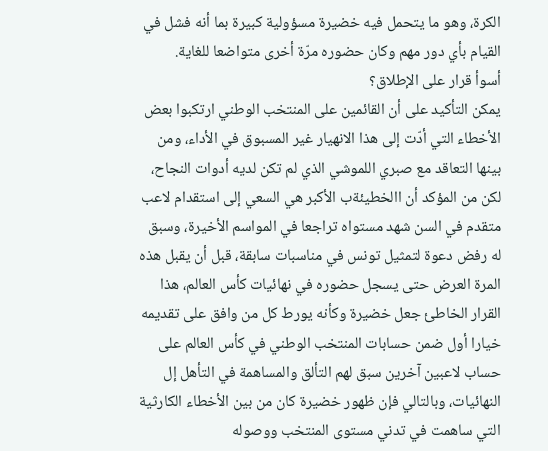الكرة، وهو ما يتحمل فيه خضيرة مسؤولية كبيرة بما أنه فشل في القيام بأي دور مهم وكان حضوره مرّة أخرى متواضعا للغاية.
أسوأ قرار على الإطلاق؟
يمكن التأكيد على أن القائمين على المنتخب الوطني ارتكبوا بعض الأخطاء التي أدّت إلى هذا الانهيار غير المسبوق في الأداء، ومن بينها التعاقد مع صبري اللموشي الذي لم تكن لديه أدوات النجاح، لكن من المؤكد أن االخطيئةب الأكبر هي السعي إلى استقدام لاعب متقدم في السن شهد مستواه تراجعا في المواسم الأخيرة، وسبق له رفض دعوة لتمثيل تونس في مناسبات سابقة، قبل أن يقبل هذه المرة العرض حتى يسجل حضوره في نهائيات كأس العالم، هذا القرار الخاطئ جعل خضيرة وكأنه يورط كل من وافق على تقديمه خيارا أول ضمن حسابات المنتخب الوطني في كأس العالم على حساب لاعبين آخرين سبق لهم التألق والمساهمة في التأهل إل النهائيات، وبالتالي فإن ظهور خضيرة كان من بين الأخطاء الكارثية التي ساهمت في تدني مستوى المنتخب ووصوله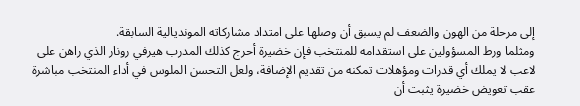إلى مرحلة من الهون والضعف لم يسبق أن وصلها على امتداد مشاركاته المونديالية السابقة.
ومثلما ورط المسؤولين على استقدامه للمنتخب فإن خضيرة أحرج كذلك المدرب هيرفي رونار الذي راهن على لاعب لا يملك أي قدرات ومؤهلات تمكنه من تقديم الإضافة، ولعل التحسن الملوس في أداء المنتخب مباشرة عقب تعويض خضيرة يثبت أن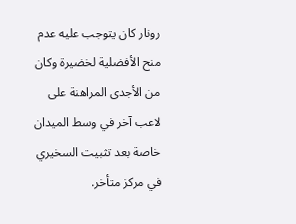رونار كان يتوجب عليه عدم منح الأفضلية لخضيرة وكان من الأجدى المراهنة على لاعب آخر في وسط الميدان خاصة بعد تثبيت السخيري في مركز متأخر.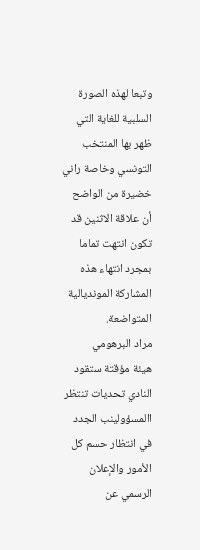وتبعا لهذه الصورة السلبية للغاية التي ظهر بها المنتخب التونسي وخاصة راني خضيرة من الواضح أن علاقة الاثنين قد تكون انتهت تماما بمجرد انتهاء هذه المشاركة المونديالية المتواضعة.
مراد البرهومي
هيئة مؤقتة ستقود النادي تحديات تنتظر االمسؤولينب الجدد
في انتظار حسم كل الأمور والإعلان الرسمي عن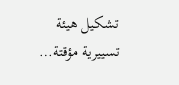تشكيل هيئة تسييرية مؤقتة…